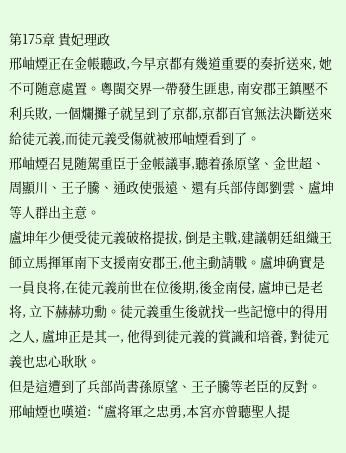第175章 貴妃理政
邢岫煙正在金帳聽政,今早京都有幾道重要的奏折送來, 她不可随意處置。粵閩交界一帶發生匪患, 南安郡王鎮壓不利兵敗, 一個爛攤子就呈到了京都,京都百官無法決斷送來給徒元義,而徒元義受傷就被邢岫煙看到了。
邢岫煙召見随駕重臣于金帳議事,聽着孫原望、金世超、周顯川、王子騰、通政使張遠、還有兵部侍郎劉雲、盧坤等人群出主意。
盧坤年少便受徒元義破格提拔, 倒是主戰,建議朝廷組織王師立馬揮軍南下支援南安郡王,他主動請戰。盧坤确實是一員良将,在徒元義前世在位後期,後金南侵, 盧坤已是老将, 立下赫赫功勳。徒元義重生後就找一些記憶中的得用之人, 盧坤正是其一, 他得到徒元義的賞識和培養, 對徒元義也忠心耿耿。
但是這遭到了兵部尚書孫原望、王子騰等老臣的反對。
邢岫煙也嘆道:“盧将軍之忠勇,本宮亦曾聽聖人提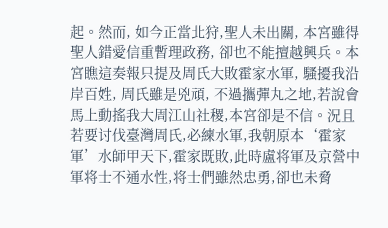起。然而, 如今正當北狩,聖人未出關, 本宮雖得聖人錯愛信重暫理政務, 卻也不能擅越興兵。本宮瞧這奏報只提及周氏大敗霍家水軍, 騷擾我沿岸百姓, 周氏雖是兇頑, 不過攜彈丸之地,若說會馬上動搖我大周江山社稷,本宮卻是不信。況且若要讨伐臺灣周氏,必練水軍,我朝原本‘霍家軍’水師甲天下,霍家既敗,此時盧将軍及京營中軍将士不通水性,将士們雖然忠勇,卻也未脅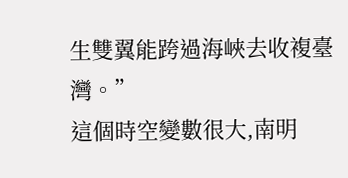生雙翼能跨過海峽去收複臺灣。”
這個時空變數很大,南明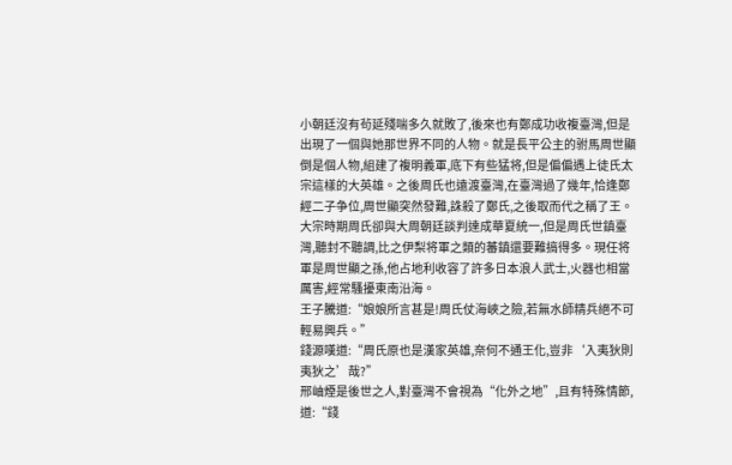小朝廷沒有茍延殘喘多久就敗了,後來也有鄭成功收複臺灣,但是出現了一個與她那世界不同的人物。就是長平公主的驸馬周世顯倒是個人物,組建了複明義軍,底下有些猛将,但是偏偏遇上徒氏太宗這樣的大英雄。之後周氏也遠渡臺灣,在臺灣過了幾年,恰逢鄭經二子争位,周世顯突然發難,誅殺了鄭氏,之後取而代之稱了王。大宗時期周氏卻與大周朝廷談判達成華夏統一,但是周氏世鎮臺灣,聽封不聽調,比之伊梨将軍之類的蕃鎮還要難搞得多。現任将軍是周世顯之孫,他占地利收容了許多日本浪人武士,火器也相當厲害,經常騷擾東南沿海。
王子騰道:“娘娘所言甚是!周氏仗海峽之險,若無水師精兵絕不可輕易興兵。”
錢源嘆道:“周氏原也是漢家英雄,奈何不通王化,豈非‘入夷狄則夷狄之’哉?”
邢岫煙是後世之人,對臺灣不會視為“化外之地”,且有特殊情節,道:“錢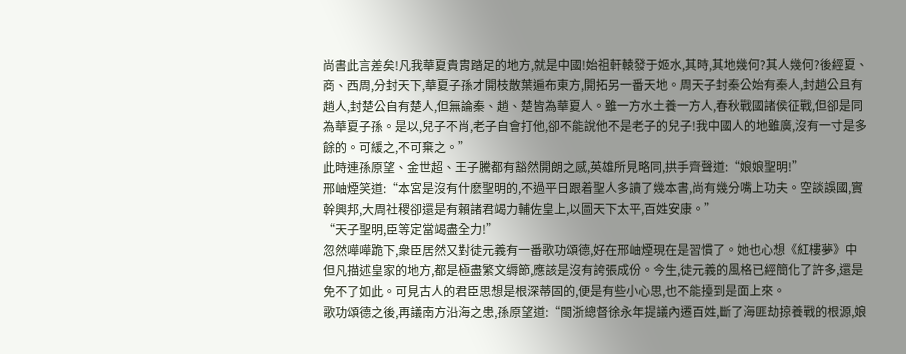尚書此言差矣!凡我華夏貴胄踏足的地方,就是中國!始祖軒轅發于姬水,其時,其地幾何?其人幾何?後經夏、商、西周,分封天下,華夏子孫才開枝散葉遍布東方,開拓另一番天地。周天子封秦公始有秦人,封趙公且有趙人,封楚公自有楚人,但無論秦、趙、楚皆為華夏人。雖一方水土養一方人,春秋戰國諸侯征戰,但卻是同為華夏子孫。是以,兒子不肖,老子自會打他,卻不能說他不是老子的兒子!我中國人的地雖廣,沒有一寸是多餘的。可緩之,不可棄之。”
此時連孫原望、金世超、王子騰都有豁然開朗之感,英雄所見略同,拱手齊聲道:“娘娘聖明!”
邢岫煙笑道:“本宮是沒有什麽聖明的,不過平日跟着聖人多讀了幾本書,尚有幾分嘴上功夫。空談誤國,實幹興邦,大周社稷卻還是有賴諸君竭力輔佐皇上,以圖天下太平,百姓安康。”
“天子聖明,臣等定當竭盡全力!”
忽然嘩嘩跪下,衆臣居然又對徒元義有一番歌功頌德,好在邢岫煙現在是習慣了。她也心想《紅樓夢》中但凡描述皇家的地方,都是極盡繁文缛節,應該是沒有誇張成份。今生,徒元義的風格已經簡化了許多,還是免不了如此。可見古人的君臣思想是根深蒂固的,便是有些小心思,也不能擡到是面上來。
歌功頌德之後,再議南方沿海之患,孫原望道:“閩浙總督徐永年提議內遷百姓,斷了海匪劫掠養戰的根源,娘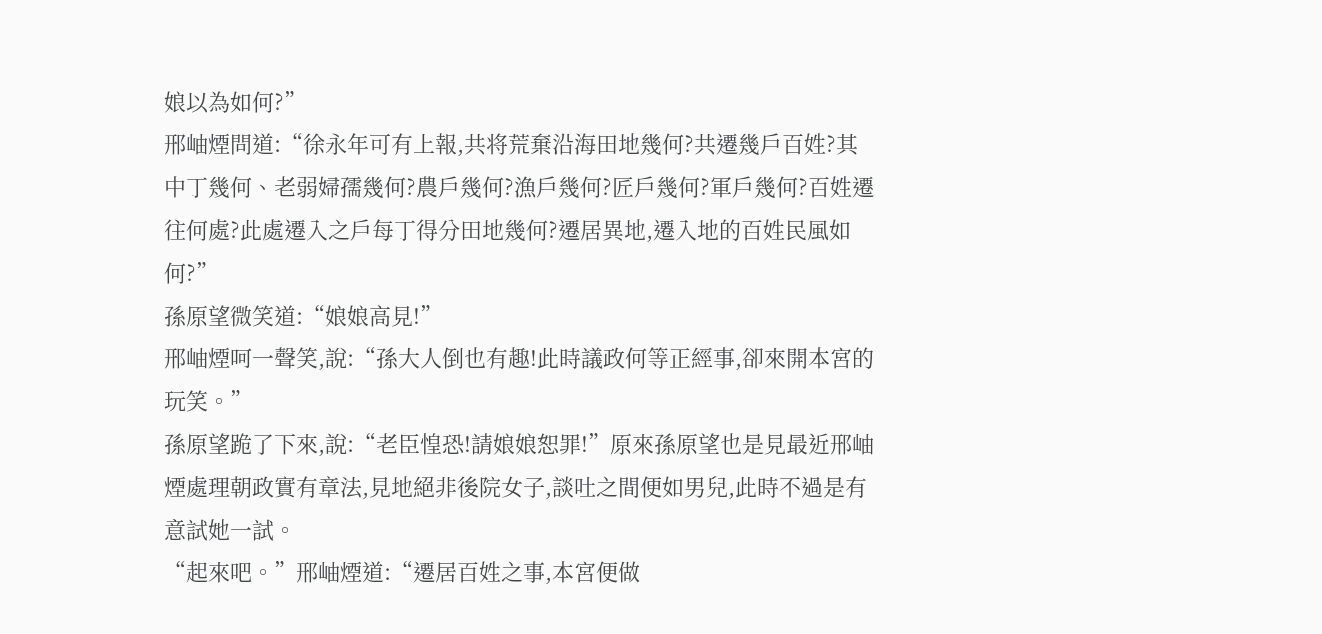娘以為如何?”
邢岫煙問道:“徐永年可有上報,共将荒棄沿海田地幾何?共遷幾戶百姓?其中丁幾何、老弱婦孺幾何?農戶幾何?漁戶幾何?匠戶幾何?軍戶幾何?百姓遷往何處?此處遷入之戶每丁得分田地幾何?遷居異地,遷入地的百姓民風如何?”
孫原望微笑道:“娘娘高見!”
邢岫煙呵一聲笑,說:“孫大人倒也有趣!此時議政何等正經事,卻來開本宮的玩笑。”
孫原望跪了下來,說:“老臣惶恐!請娘娘恕罪!”原來孫原望也是見最近邢岫煙處理朝政實有章法,見地絕非後院女子,談吐之間便如男兒,此時不過是有意試她一試。
“起來吧。”邢岫煙道:“遷居百姓之事,本宮便做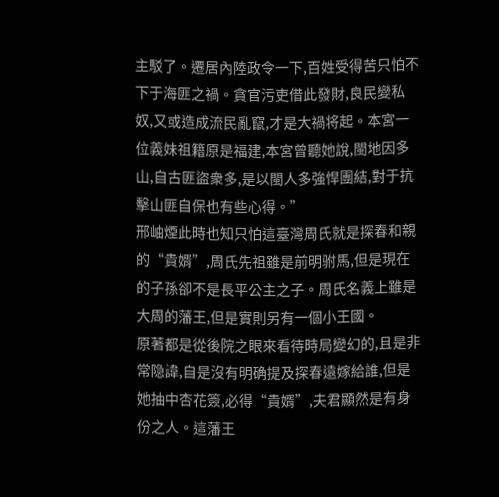主駁了。遷居內陸政令一下,百姓受得苦只怕不下于海匪之禍。貪官污吏借此發財,良民變私奴,又或造成流民亂竄,才是大禍将起。本宮一位義妹祖籍原是福建,本宮曾聽她說,閩地因多山,自古匪盜衆多,是以閩人多強悍團結,對于抗擊山匪自保也有些心得。”
邢岫煙此時也知只怕這臺灣周氏就是探春和親的“貴婿”,周氏先祖雖是前明驸馬,但是現在的子孫卻不是長平公主之子。周氏名義上雖是大周的藩王,但是實則另有一個小王國。
原著都是從後院之眼來看待時局變幻的,且是非常隐諱,自是沒有明确提及探春遠嫁給誰,但是她抽中杏花簽,必得“貴婿”,夫君顯然是有身份之人。這藩王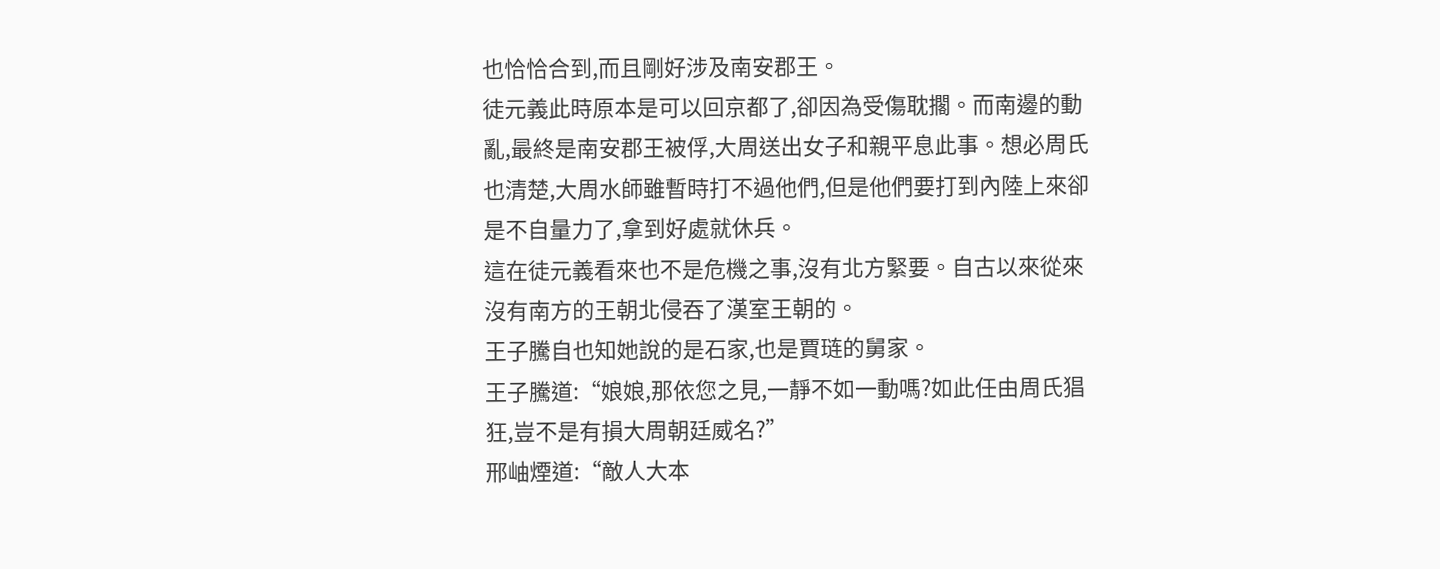也恰恰合到,而且剛好涉及南安郡王。
徒元義此時原本是可以回京都了,卻因為受傷耽擱。而南邊的動亂,最終是南安郡王被俘,大周送出女子和親平息此事。想必周氏也清楚,大周水師雖暫時打不過他們,但是他們要打到內陸上來卻是不自量力了,拿到好處就休兵。
這在徒元義看來也不是危機之事,沒有北方緊要。自古以來從來沒有南方的王朝北侵吞了漢室王朝的。
王子騰自也知她說的是石家,也是賈琏的舅家。
王子騰道:“娘娘,那依您之見,一靜不如一動嗎?如此任由周氏猖狂,豈不是有損大周朝廷威名?”
邢岫煙道:“敵人大本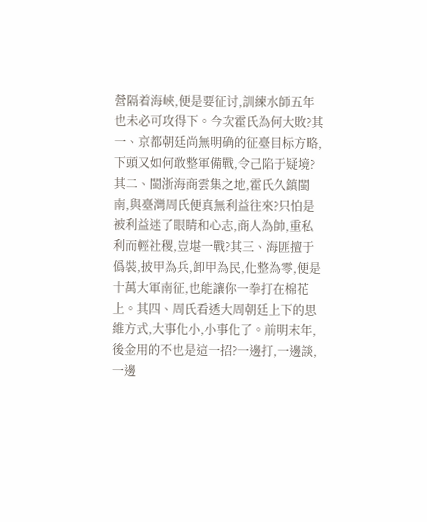營隔着海峽,便是要征讨,訓練水師五年也未必可攻得下。今次霍氏為何大敗?其一、京都朝廷尚無明确的征臺目标方略,下頭又如何敢整軍備戰,令己陷于疑境?其二、閩浙海商雲集之地,霍氏久鎮閩南,與臺灣周氏便真無利益往來?只怕是被利益迷了眼睛和心志,商人為帥,重私利而輕社稷,豈堪一戰?其三、海匪擅于僞裝,披甲為兵,卸甲為民,化整為零,便是十萬大軍南征,也能讓你一拳打在棉花上。其四、周氏看透大周朝廷上下的思維方式,大事化小,小事化了。前明末年,後金用的不也是這一招?一邊打,一邊談,一邊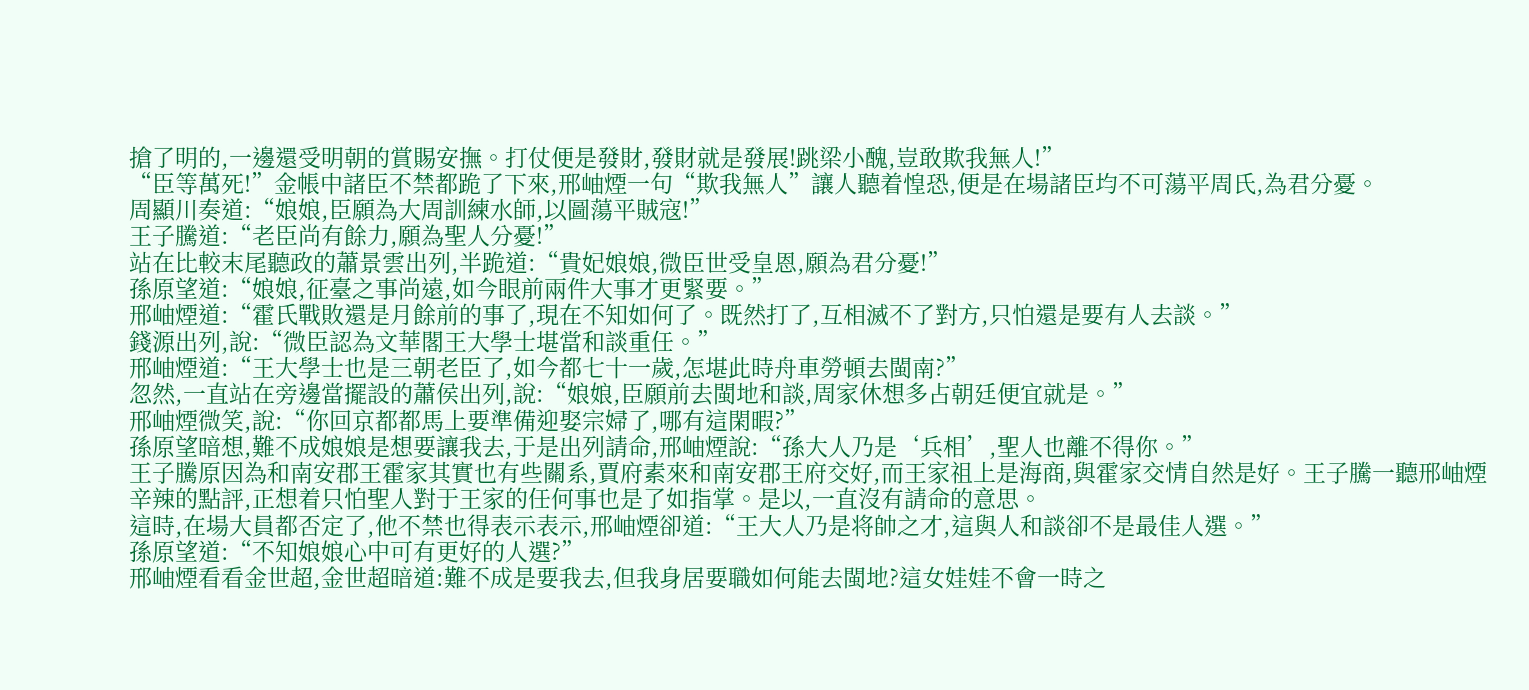搶了明的,一邊還受明朝的賞賜安撫。打仗便是發財,發財就是發展!跳梁小醜,豈敢欺我無人!”
“臣等萬死!”金帳中諸臣不禁都跪了下來,邢岫煙一句“欺我無人”讓人聽着惶恐,便是在場諸臣均不可蕩平周氏,為君分憂。
周顯川奏道:“娘娘,臣願為大周訓練水師,以圖蕩平賊寇!”
王子騰道:“老臣尚有餘力,願為聖人分憂!”
站在比較末尾聽政的蕭景雲出列,半跪道:“貴妃娘娘,微臣世受皇恩,願為君分憂!”
孫原望道:“娘娘,征臺之事尚遠,如今眼前兩件大事才更緊要。”
邢岫煙道:“霍氏戰敗還是月餘前的事了,現在不知如何了。既然打了,互相滅不了對方,只怕還是要有人去談。”
錢源出列,說:“微臣認為文華閣王大學士堪當和談重任。”
邢岫煙道:“王大學士也是三朝老臣了,如今都七十一歲,怎堪此時舟車勞頓去閩南?”
忽然,一直站在旁邊當擺設的蕭侯出列,說:“娘娘,臣願前去閩地和談,周家休想多占朝廷便宜就是。”
邢岫煙微笑,說:“你回京都都馬上要準備迎娶宗婦了,哪有這閑暇?”
孫原望暗想,難不成娘娘是想要讓我去,于是出列請命,邢岫煙說:“孫大人乃是‘兵相’,聖人也離不得你。”
王子騰原因為和南安郡王霍家其實也有些關系,賈府素來和南安郡王府交好,而王家祖上是海商,與霍家交情自然是好。王子騰一聽邢岫煙辛辣的點評,正想着只怕聖人對于王家的任何事也是了如指掌。是以,一直沒有請命的意思。
這時,在場大員都否定了,他不禁也得表示表示,邢岫煙卻道:“王大人乃是将帥之才,這與人和談卻不是最佳人選。”
孫原望道:“不知娘娘心中可有更好的人選?”
邢岫煙看看金世超,金世超暗道:難不成是要我去,但我身居要職如何能去閩地?這女娃娃不會一時之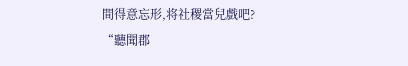間得意忘形,将社稷當兒戲吧?
“聽聞郡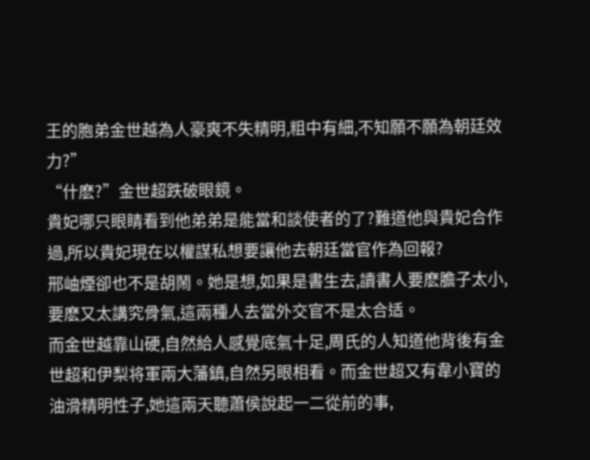王的胞弟金世越為人豪爽不失精明,粗中有細,不知願不願為朝廷效力?”
“什麽?”金世超跌破眼鏡。
貴妃哪只眼睛看到他弟弟是能當和談使者的了?難道他與貴妃合作過,所以貴妃現在以權謀私想要讓他去朝廷當官作為回報?
邢岫煙卻也不是胡鬧。她是想,如果是書生去,讀書人要麽膽子太小,要麽又太講究骨氣,這兩種人去當外交官不是太合适。
而金世越靠山硬,自然給人感覺底氣十足,周氏的人知道他背後有金世超和伊梨将軍兩大藩鎮,自然另眼相看。而金世超又有韋小寶的油滑精明性子,她這兩天聽蕭侯說起一二從前的事,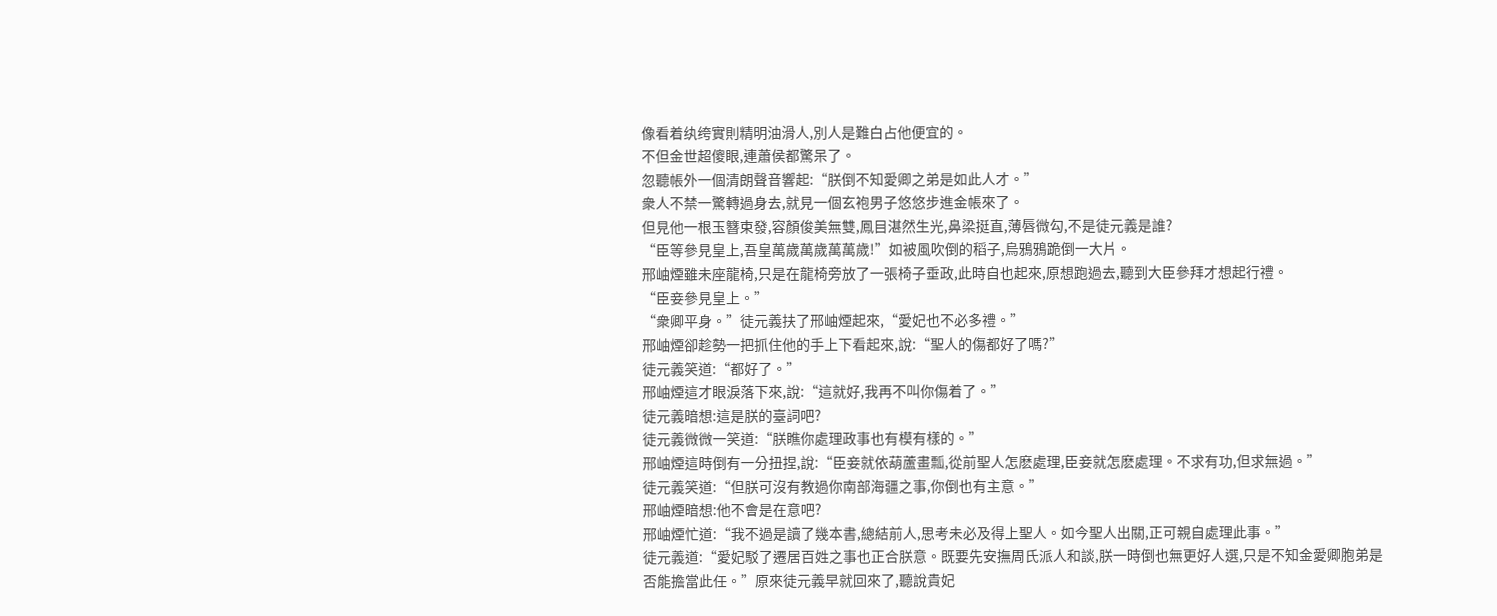像看着纨绔實則精明油滑人,別人是難白占他便宜的。
不但金世超傻眼,連蕭侯都驚呆了。
忽聽帳外一個清朗聲音響起:“朕倒不知愛卿之弟是如此人才。”
衆人不禁一驚轉過身去,就見一個玄袍男子悠悠步進金帳來了。
但見他一根玉簪束發,容顏俊美無雙,鳳目湛然生光,鼻梁挺直,薄唇微勾,不是徒元義是誰?
“臣等參見皇上,吾皇萬歲萬歲萬萬歲!”如被風吹倒的稻子,烏鴉鴉跪倒一大片。
邢岫煙雖未座龍椅,只是在龍椅旁放了一張椅子垂政,此時自也起來,原想跑過去,聽到大臣參拜才想起行禮。
“臣妾參見皇上。”
“衆卿平身。”徒元義扶了邢岫煙起來,“愛妃也不必多禮。”
邢岫煙卻趁勢一把抓住他的手上下看起來,說:“聖人的傷都好了嗎?”
徒元義笑道:“都好了。”
邢岫煙這才眼淚落下來,說:“這就好,我再不叫你傷着了。”
徒元義暗想:這是朕的臺詞吧?
徒元義微微一笑道:“朕瞧你處理政事也有模有樣的。”
邢岫煙這時倒有一分扭捏,說:“臣妾就依葫蘆畫瓢,從前聖人怎麽處理,臣妾就怎麽處理。不求有功,但求無過。”
徒元義笑道:“但朕可沒有教過你南部海疆之事,你倒也有主意。”
邢岫煙暗想:他不會是在意吧?
邢岫煙忙道:“我不過是讀了幾本書,總結前人,思考未必及得上聖人。如今聖人出關,正可親自處理此事。”
徒元義道:“愛妃駁了遷居百姓之事也正合朕意。既要先安撫周氏派人和談,朕一時倒也無更好人選,只是不知金愛卿胞弟是否能擔當此任。”原來徒元義早就回來了,聽說貴妃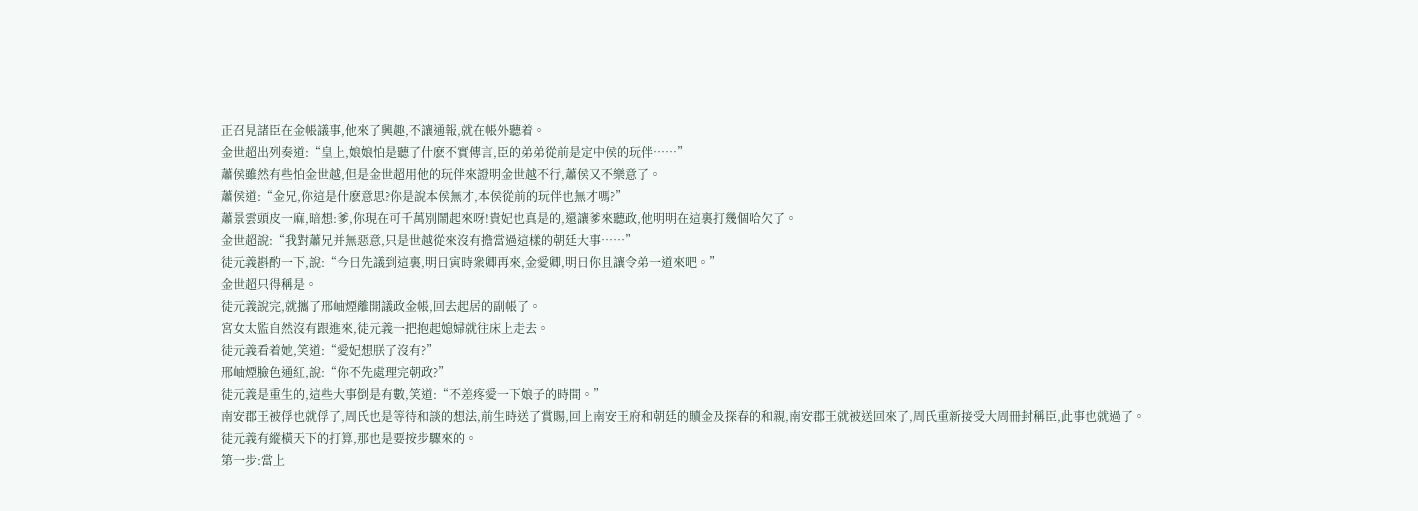正召見諸臣在金帳議事,他來了興趣,不讓通報,就在帳外聽着。
金世超出列奏道:“皇上,娘娘怕是聽了什麽不實傳言,臣的弟弟從前是定中侯的玩伴……”
蕭侯雖然有些怕金世越,但是金世超用他的玩伴來證明金世越不行,蕭侯又不樂意了。
蕭侯道:“金兄,你這是什麽意思?你是說本侯無才,本侯從前的玩伴也無才嗎?”
蕭景雲頭皮一麻,暗想:爹,你現在可千萬別鬧起來呀!貴妃也真是的,還讓爹來聽政,他明明在這裏打幾個哈欠了。
金世超說:“我對蕭兄并無惡意,只是世越從來沒有擔當過這樣的朝廷大事……”
徒元義斟酌一下,說:“今日先議到這裏,明日寅時衆卿再來,金愛卿,明日你且讓令弟一道來吧。”
金世超只得稱是。
徒元義說完,就攜了邢岫煙離開議政金帳,回去起居的副帳了。
宮女太監自然沒有跟進來,徒元義一把抱起媳婦就往床上走去。
徒元義看着她,笑道:“愛妃想朕了沒有?”
邢岫煙臉色通紅,說:“你不先處理完朝政?”
徒元義是重生的,這些大事倒是有數,笑道:“不差疼愛一下娘子的時間。”
南安郡王被俘也就俘了,周氏也是等待和談的想法,前生時送了賞賜,回上南安王府和朝廷的贖金及探春的和親,南安郡王就被送回來了,周氏重新接受大周冊封稱臣,此事也就過了。
徒元義有縱橫天下的打算,那也是要按步驟來的。
第一步:當上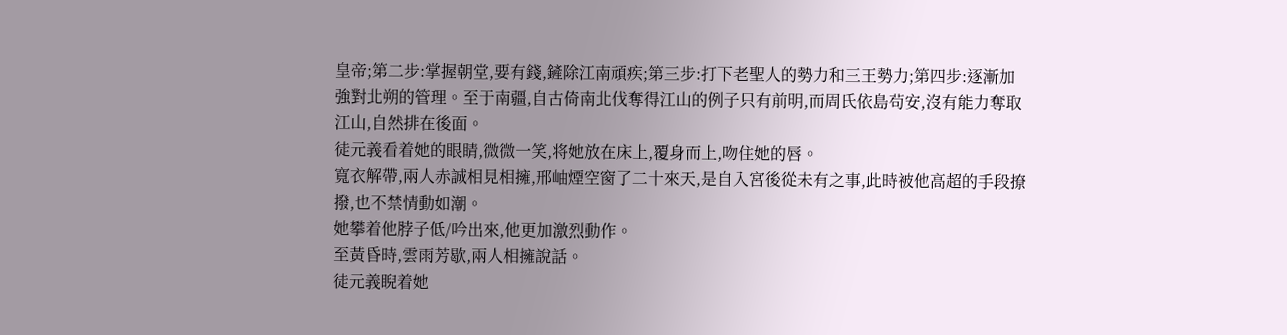皇帝;第二步:掌握朝堂,要有錢,鏟除江南頑疾;第三步:打下老聖人的勢力和三王勢力;第四步:逐漸加強對北朔的管理。至于南疆,自古倚南北伐奪得江山的例子只有前明,而周氏依島茍安,沒有能力奪取江山,自然排在後面。
徒元義看着她的眼睛,微微一笑,将她放在床上,覆身而上,吻住她的唇。
寬衣解帶,兩人赤誠相見相擁,邢岫煙空窗了二十來天,是自入宮後從未有之事,此時被他高超的手段撩撥,也不禁情動如潮。
她攀着他脖子低/吟出來,他更加激烈動作。
至黃昏時,雲雨芳歇,兩人相擁說話。
徒元義睨着她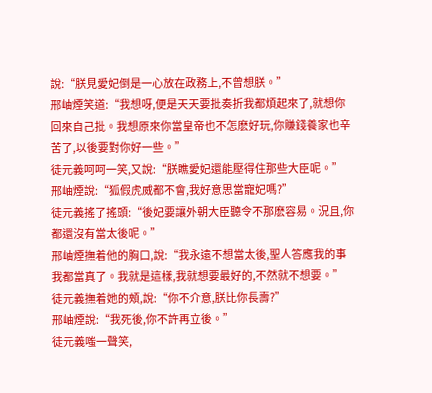說:“朕見愛妃倒是一心放在政務上,不曾想朕。”
邢岫煙笑道:“我想呀,便是天天要批奏折我都煩起來了,就想你回來自己批。我想原來你當皇帝也不怎麽好玩,你賺錢養家也辛苦了,以後要對你好一些。”
徒元義呵呵一笑,又說:“朕瞧愛妃還能壓得住那些大臣呢。”
邢岫煙說:“狐假虎威都不會,我好意思當寵妃嗎?”
徒元義搖了搖頭:“後妃要讓外朝大臣聽令不那麽容易。況且,你都還沒有當太後呢。”
邢岫煙撫着他的胸口,說:“我永遠不想當太後,聖人答應我的事我都當真了。我就是這樣,我就想要最好的,不然就不想要。”
徒元義撫着她的頰,說:“你不介意,朕比你長壽?”
邢岫煙說:“我死後,你不許再立後。”
徒元義嗤一聲笑,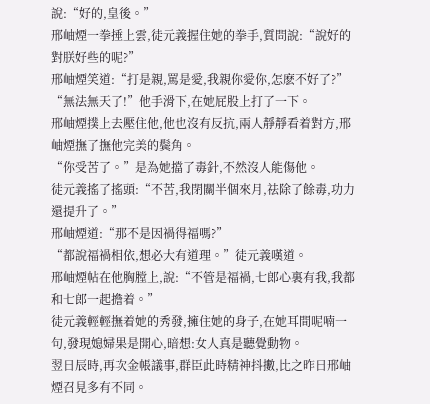說:“好的,皇後。”
邢岫煙一拳捶上雲,徒元義握住她的拳手,質問說:“說好的對朕好些的呢?”
邢岫煙笑道:“打是親,罵是愛,我親你愛你,怎麽不好了?”
“無法無天了!”他手滑下,在她屁股上打了一下。
邢岫煙撲上去壓住他,他也沒有反抗,兩人靜靜看着對方,邢岫煙撫了撫他完美的鬓角。
“你受苦了。”是為她擋了毒針,不然沒人能傷他。
徒元義搖了搖頭:“不苦,我閉關半個來月,祛除了餘毒,功力還提升了。”
邢岫煙道:“那不是因禍得福嗎?”
“都說福禍相依,想必大有道理。”徒元義嘆道。
邢岫煙帖在他胸膛上,說:“不管是福禍,七郎心裏有我,我都和七郎一起擔着。”
徒元義輕輕撫着她的秀發,擁住她的身子,在她耳間呢喃一句,發現媳婦果是開心,暗想:女人真是聽覺動物。
翌日辰時,再次金帳議事,群臣此時精神抖擻,比之昨日邢岫煙召見多有不同。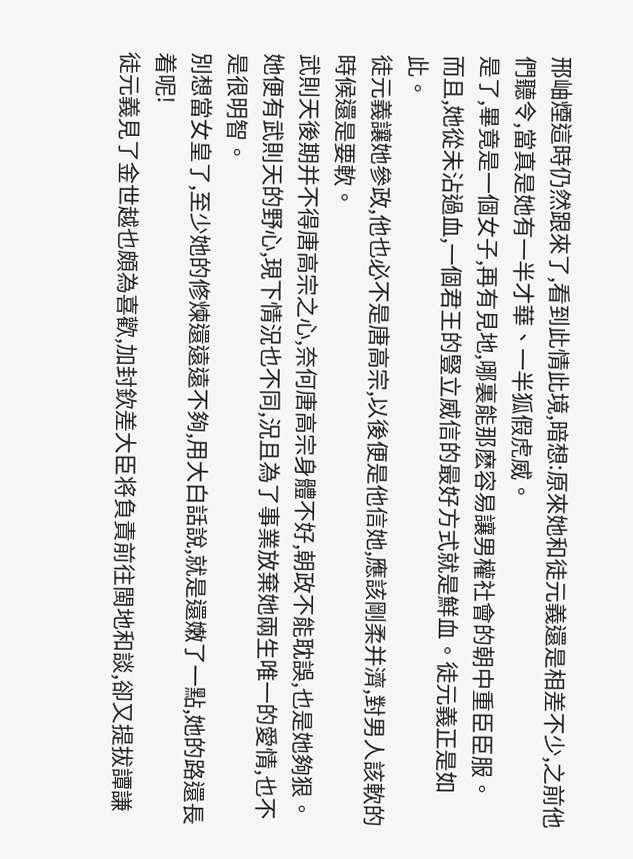邢岫煙這時仍然跟來了,看到此情此境,暗想:原來她和徒元義還是相差不少,之前他們聽令,當真是她有一半才華、一半狐假虎威。
是了,畢竟是一個女子,再有見地,哪裏能那麽容易讓男權社會的朝中重臣臣服。
而且,她從未沾過血,一個君王的豎立威信的最好方式就是鮮血。徒元義正是如此。
徒元義讓她參政,他也必不是唐高宗,以後便是他信她,應該剛柔并濟,對男人該軟的時候還是要軟。
武則天後期并不得唐高宗之心,奈何唐高宗身體不好,朝政不能耽誤,也是她夠狠。她便有武則天的野心,現下情況也不同,況且為了事業放棄她兩生唯一的愛情,也不是很明智。
別想當女皇了,至少她的修煉還遠遠不夠,用大白話說,就是還嫩了一點,她的路還長着呢!
徒元義見了金世越也頗為喜歡,加封欽差大臣将負責前往閩地和談,卻又提拔譚謙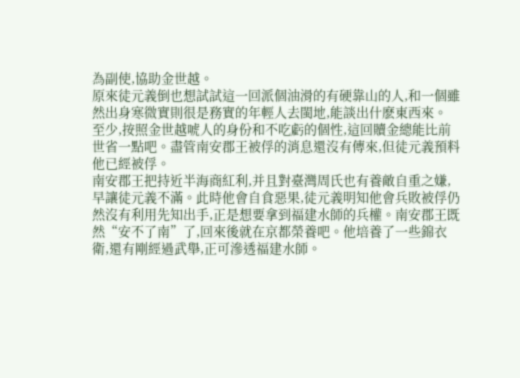為副使,協助金世越。
原來徒元義倒也想試試這一回派個油滑的有硬靠山的人,和一個雖然出身寒微實則很是務實的年輕人去閩地,能談出什麽東西來。
至少,按照金世越唬人的身份和不吃虧的個性,這回贖金總能比前世省一點吧。盡管南安郡王被俘的消息還沒有傳來,但徒元義預料他已經被俘。
南安郡王把持近半海商紅利,并且對臺灣周氏也有養敵自重之嫌,早讓徒元義不滿。此時他會自食惡果,徒元義明知他會兵敗被俘仍然沒有利用先知出手,正是想要拿到福建水師的兵權。南安郡王既然“安不了南”了,回來後就在京都榮養吧。他培養了一些錦衣衛,還有剛經過武舉,正可滲透福建水師。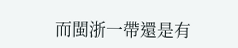而閩浙一帶還是有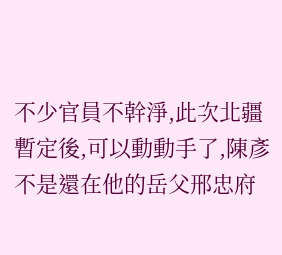不少官員不幹淨,此次北疆暫定後,可以動動手了,陳彥不是還在他的岳父邢忠府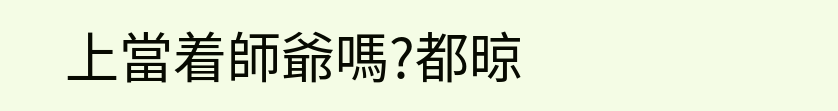上當着師爺嗎?都晾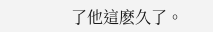了他這麽久了。